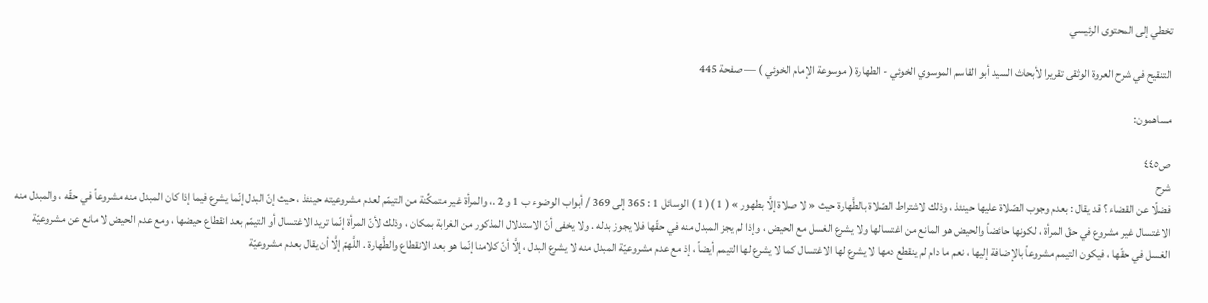تخطي إلى المحتوى الرئيسي

التنقيح في شرح العروة الوثقى تقريرا لأبحاث السيد أبو القاسم الموسوي الخوئي - الطهارة ( موسوعة الإمام الخوئي ) — صفحة 445

مساهمون:

ص٤٤٥
شرح
فضلًا عن القضاء ؟ قد يقال : بعدم وجوب الصّلاة عليها حينئذ ، وذلك لاشتراط الصّلاة بالطَّهارة حيث « لا صلاة إلَّا بطهور » ( 1 )( 1 ) الوسائل 1 : 365 إلى 369 / أبواب الوضوء ب 1 و 2 .، والمرأة غير متمكِّنة من التيمّم لعدم مشروعيته حينئذ ، حيث إنّ البدل إنّما يشرع فيما إذا كان المبدل منه مشروعاً في حقّه ، والمبدل منه الاغتسال غير مشروع في حقّ المرأة ، لكونها حائضاً والحيض هو المانع من اغتسالها ولا يشرع الغسل مع الحيض ، وإذا لم يجز المبدل منه في حقّها فلا يجوز بدله . ولا يخفى أنّ الاستدلال المذكور من الغرابة بمكان ، وذلك لأنّ المرأة إنّما تريد الاغتسال أو التيمّم بعد انقطاع حيضها ، ومع عدم الحيض لا مانع عن مشروعيّة الغسل في حقّها ، فيكون التيمم مشروعاً بالإضافة إليها ، نعم ما دام لم ينقطع دمها لا يشرع لها الاغتسال كما لا يشرع لها التيمم أيضاً ، إذ مع عدم مشروعيّة المبدل منه لا يشرع البدل ، إلَّا أنّ كلامنا إنّما هو بعد الانقطاع والطَّهارة . اللَّهمّ إلَّا أن يقال بعدم مشروعيّة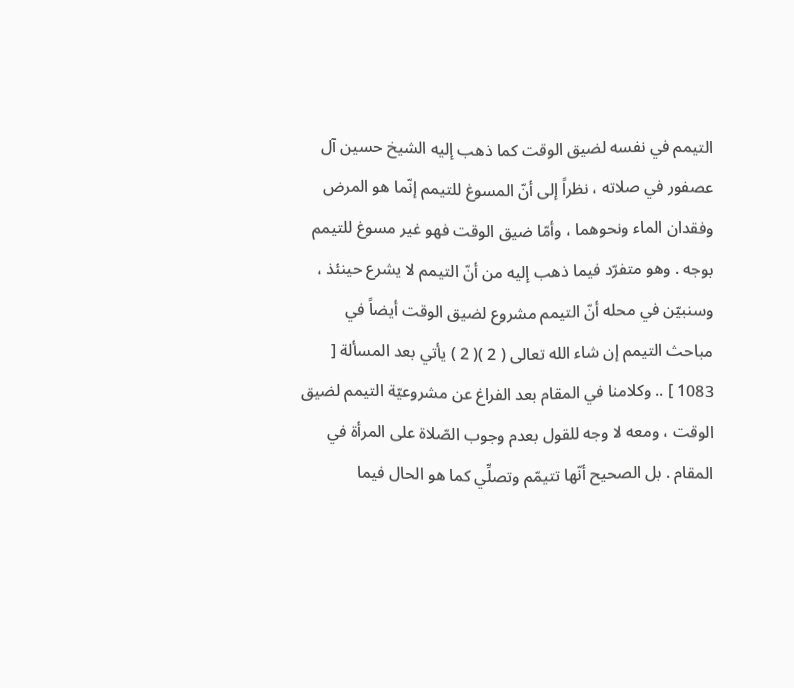التيمم في نفسه لضيق الوقت كما ذهب إليه الشيخ حسين آل عصفور في صلاته ، نظراً إلى أنّ المسوغ للتيمم إنّما هو المرض وفقدان الماء ونحوهما ، وأمّا ضيق الوقت فهو غير مسوغ للتيمم بوجه . وهو متفرّد فيما ذهب إليه من أنّ التيمم لا يشرع حينئذ ، وسنبيّن في محله أنّ التيمم مشروع لضيق الوقت أيضاً في مباحث التيمم إن شاء الله تعالى ( 2 )( 2 ) يأتي بعد المسألة [ 1083 ] .. وكلامنا في المقام بعد الفراغ عن مشروعيّة التيمم لضيق الوقت ، ومعه لا وجه للقول بعدم وجوب الصّلاة على المرأة في المقام . بل الصحيح أنّها تتيمّم وتصلِّي كما هو الحال فيما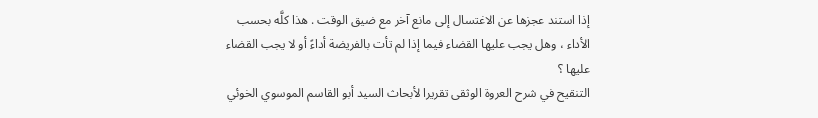إذا استند عجزها عن الاغتسال إلى مانع آخر مع ضيق الوقت . هذا كلَّه بحسب الأداء ، وهل يجب عليها القضاء فيما إذا لم تأت بالفريضة أداءً أو لا يجب القضاء عليها ؟
التنقيح في شرح العروة الوثقى تقريرا لأبحاث السيد أبو القاسم الموسوي الخوئي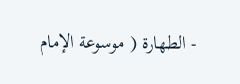- الطهارة ( موسوعة الإمام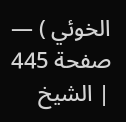الخوئي ) — صفحة 445 | الشيخ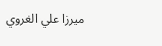ميرزا علي الغروي